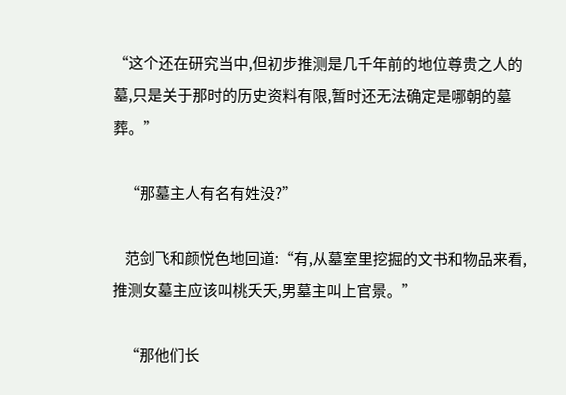“这个还在研究当中,但初步推测是几千年前的地位尊贵之人的墓,只是关于那时的历史资料有限,暂时还无法确定是哪朝的墓葬。”

    “那墓主人有名有姓没?”

    范剑飞和颜悦色地回道:“有,从墓室里挖掘的文书和物品来看,推测女墓主应该叫桃夭夭,男墓主叫上官景。”

    “那他们长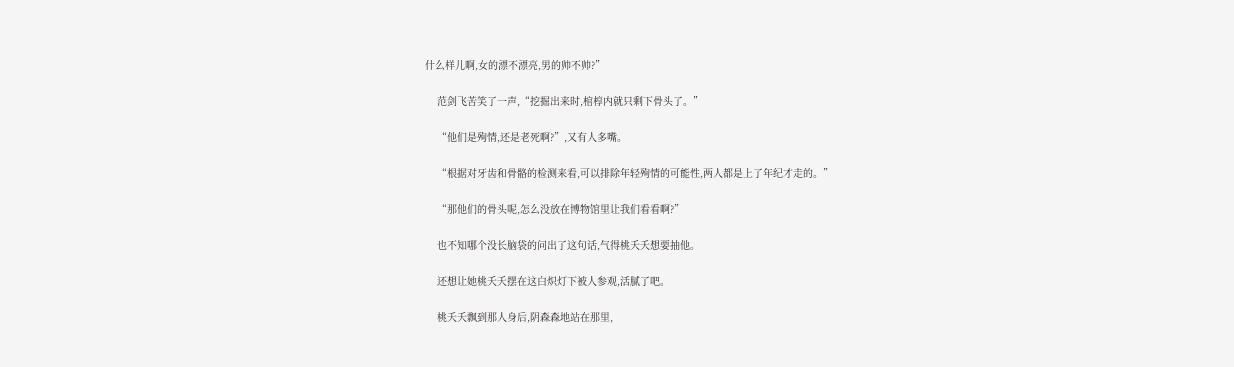什么样儿啊,女的漂不漂亮,男的帅不帅?”

    范剑飞苦笑了一声,“挖掘出来时,棺椁内就只剩下骨头了。”

    “他们是殉情,还是老死啊?”,又有人多嘴。

    “根据对牙齿和骨骼的检测来看,可以排除年轻殉情的可能性,两人都是上了年纪才走的。”

    “那他们的骨头呢,怎么没放在博物馆里让我们看看啊?”

    也不知哪个没长脑袋的问出了这句话,气得桃夭夭想要抽他。

    还想让她桃夭夭摆在这白炽灯下被人参观,活腻了吧。

    桃夭夭飘到那人身后,阴森森地站在那里,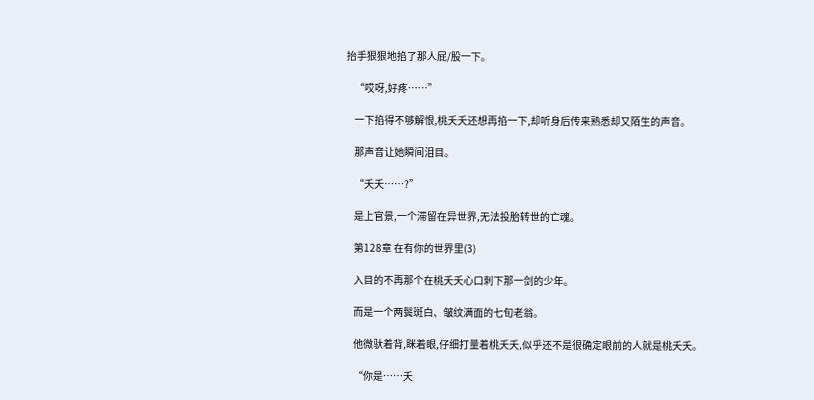抬手狠狠地掐了那人屁/股一下。

    “哎呀,好疼……”

    一下掐得不够解恨,桃夭夭还想再掐一下,却听身后传来熟悉却又陌生的声音。

    那声音让她瞬间泪目。

    “夭夭……?”

    是上官景,一个滞留在异世界,无法投胎转世的亡魂。

    第128章 在有你的世界里(3)

    入目的不再那个在桃夭夭心口刺下那一剑的少年。

    而是一个两鬓斑白、皱纹满面的七旬老翁。

    他微驮着背,眯着眼,仔细打量着桃夭夭,似乎还不是很确定眼前的人就是桃夭夭。

    “你是……夭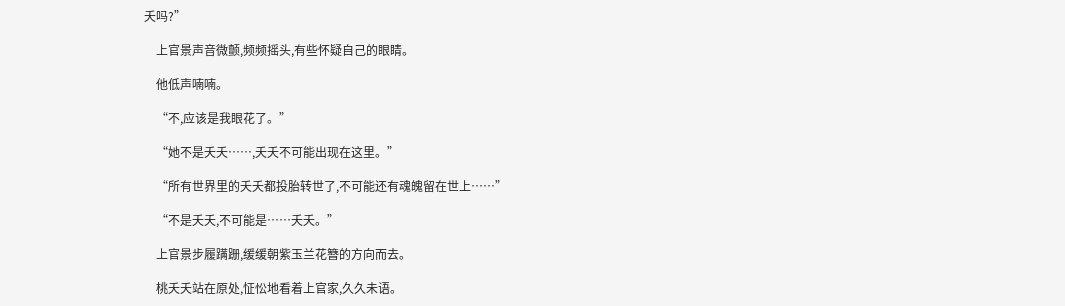夭吗?”

    上官景声音微颤,频频摇头,有些怀疑自己的眼睛。

    他低声喃喃。

    “不,应该是我眼花了。”

    “她不是夭夭……,夭夭不可能出现在这里。”

    “所有世界里的夭夭都投胎转世了,不可能还有魂魄留在世上……”

    “不是夭夭,不可能是……夭夭。”

    上官景步履蹒跚,缓缓朝紫玉兰花簪的方向而去。

    桃夭夭站在原处,怔忪地看着上官家,久久未语。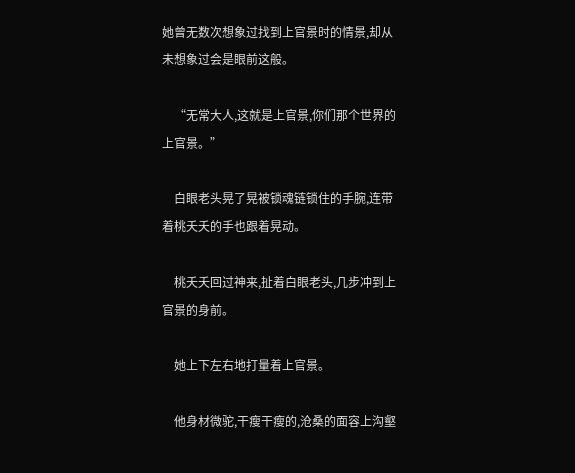她曾无数次想象过找到上官景时的情景,却从未想象过会是眼前这般。

    “无常大人,这就是上官景,你们那个世界的上官景。”

    白眼老头晃了晃被锁魂链锁住的手腕,连带着桃夭夭的手也跟着晃动。

    桃夭夭回过神来,扯着白眼老头,几步冲到上官景的身前。

    她上下左右地打量着上官景。

    他身材微驼,干瘦干瘦的,沧桑的面容上沟壑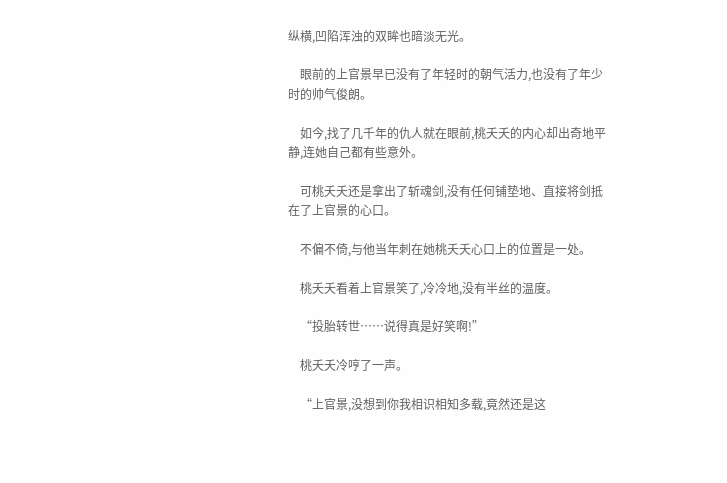纵横,凹陷浑浊的双眸也暗淡无光。

    眼前的上官景早已没有了年轻时的朝气活力,也没有了年少时的帅气俊朗。

    如今,找了几千年的仇人就在眼前,桃夭夭的内心却出奇地平静,连她自己都有些意外。

    可桃夭夭还是拿出了斩魂剑,没有任何铺垫地、直接将剑抵在了上官景的心口。

    不偏不倚,与他当年刺在她桃夭夭心口上的位置是一处。

    桃夭夭看着上官景笑了,冷冷地,没有半丝的温度。

    “投胎转世……说得真是好笑啊!”

    桃夭夭冷哼了一声。

    “上官景,没想到你我相识相知多载,竟然还是这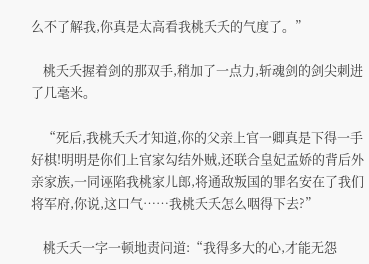么不了解我,你真是太高看我桃夭夭的气度了。”

    桃夭夭握着剑的那双手,稍加了一点力,斩魂剑的剑尖刺进了几毫米。

    “死后,我桃夭夭才知道,你的父亲上官一卿真是下得一手好棋!明明是你们上官家勾结外贼,还联合皇妃孟娇的背后外亲家族,一同诬陷我桃家儿郎,将通敌叛国的罪名安在了我们将军府,你说,这口气……我桃夭夭怎么咽得下去?”

    桃夭夭一字一顿地责问道:“我得多大的心,才能无怨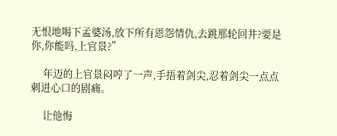无恨地喝下孟婆汤,放下所有恩怨情仇,去跳那轮回井?要是你,你能吗,上官景?”

    年迈的上官景闷哼了一声,手捂着剑尖,忍着剑尖一点点刺进心口的剧痛。

    让他悔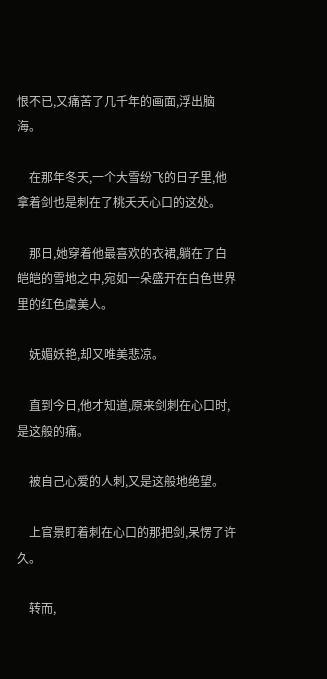恨不已,又痛苦了几千年的画面,浮出脑海。

    在那年冬天,一个大雪纷飞的日子里,他拿着剑也是刺在了桃夭夭心口的这处。

    那日,她穿着他最喜欢的衣裙,躺在了白皑皑的雪地之中,宛如一朵盛开在白色世界里的红色虞美人。

    妩媚妖艳,却又唯美悲凉。

    直到今日,他才知道,原来剑刺在心口时,是这般的痛。

    被自己心爱的人刺,又是这般地绝望。

    上官景盯着刺在心口的那把剑,呆愣了许久。

    转而,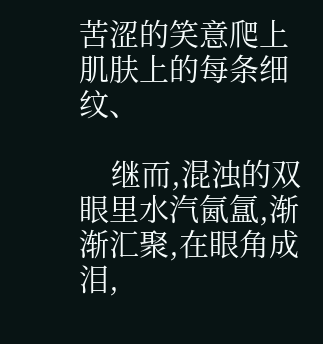苦涩的笑意爬上肌肤上的每条细纹、

    继而,混浊的双眼里水汽氤氲,渐渐汇聚,在眼角成泪,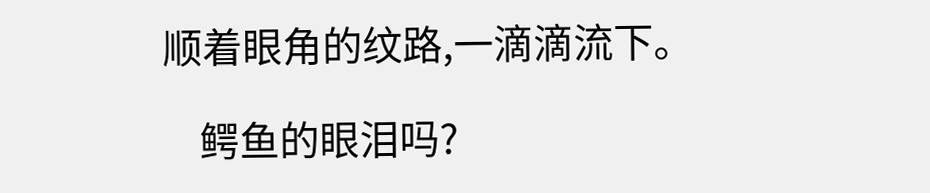顺着眼角的纹路,一滴滴流下。

    鳄鱼的眼泪吗?